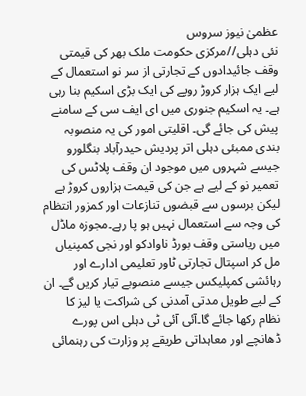عظمیٰ نیوز سروس
نئی دہلی//مرکزی حکومت ملک بھر کی قیمتی وقف جائیدادوں کے تجارتی از سر نو استعمال کے لیے ایک ہزار کروڑ روپے کی ایک بڑی اسکیم بنا رہی ہے۔ یہ اسکیم جنوری میں ای ایف سی کے سامنے پیش کی جائے گی۔ اقلیتی امور کی یہ منصوبہ بندی ممبئی دہلی اتر پردیش حیدرآباد بنگلورو جیسے شہروں میں موجود ان وقف پلاٹس کی تعمیر نو کے لیے ہے جن کی قیمت ہزاروں کروڑ ہے لیکن برسوں سے قبضوں تنازعات اور کمزور انتظام کی وجہ سے استعمال نہیں ہو پا رہے۔مجوزہ ماڈل میں ریاستی وقف بورڈ ناوادکو اور نجی کمپنیاں مل کر اسپتال تجارتی ٹاور تعلیمی ادارے اور رہائشی کمپلیکس جیسے منصوبے تیار کریں گے۔ ان کے لیے طویل مدتی آمدنی کی شراکت یا لیز کا نظام رکھا جائے گا۔آئی آئی ٹی دہلی اس پورے ڈھانچے اور معاہداتی طریقے پر وزارت کی رہنمائی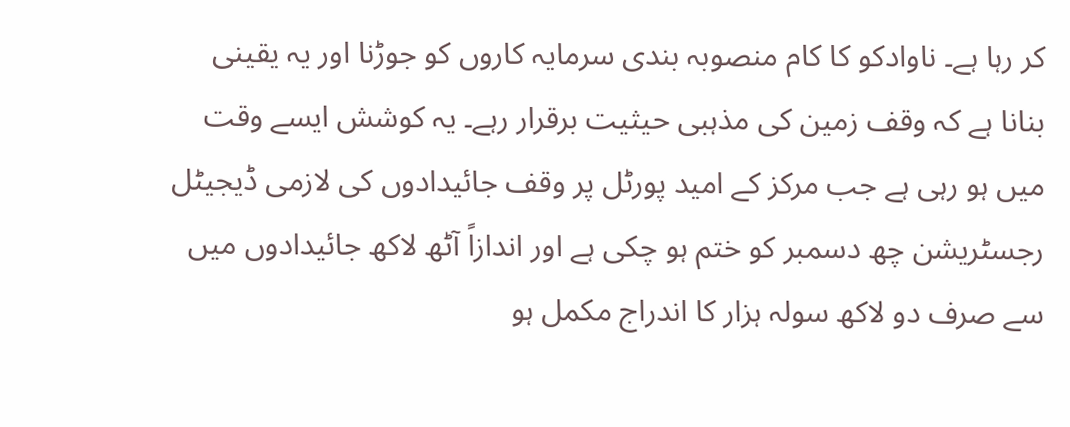کر رہا ہے۔ ناوادکو کا کام منصوبہ بندی سرمایہ کاروں کو جوڑنا اور یہ یقینی بنانا ہے کہ وقف زمین کی مذہبی حیثیت برقرار رہے۔ یہ کوشش ایسے وقت میں ہو رہی ہے جب مرکز کے امید پورٹل پر وقف جائیدادوں کی لازمی ڈیجیٹل رجسٹریشن چھ دسمبر کو ختم ہو چکی ہے اور اندازاً آٹھ لاکھ جائیدادوں میں سے صرف دو لاکھ سولہ ہزار کا اندراج مکمل ہو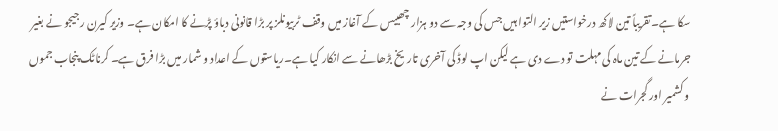سکا ہے۔تقریباً تین لاکھ درخواستیں زیر التوا ہیں جس کی وجہ سے دو ہزار چھبیس کے آغاز میں وقف ٹربیونلز پر بڑا قانونی دباؤ پڑنے کا امکان ہے۔ وزیر کیرن رجیجو نے بغیر جرمانے کے تین ماہ کی مہلت تو دے دی ہے لیکن اپ لوڈ کی آخری تاریخ بڑھانے سے انکار کیا ہے۔ریاستوں کے اعداد و شمار میں بڑا فرق ہے۔ کرناٹک پنجاب جموں و کشمیر اور گجرات نے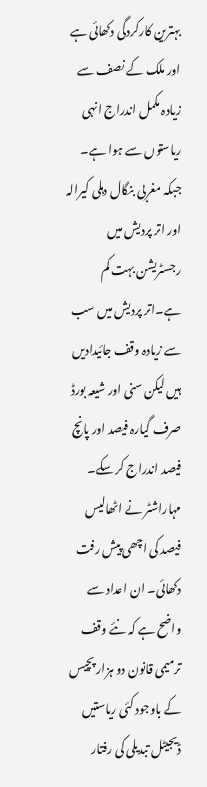بہترین کارکردگی دکھائی ہے اور ملک کے نصف سے زیادہ مکمل اندراج انہی ریاستوں سے ہوا ہے۔ جبکہ مغربی بنگال دہلی کیرالہ اور اتر پردیش میں رجسٹریشن بہت کم ہے۔اتر پردیش میں سب سے زیادہ وقف جائیدادیں ہیں لیکن سنی اور شیعہ بورڈ صرف گیارہ فیصد اور پانچ فیصد اندراج کر سکے۔ مہاراشٹر نے اٹھالیس فیصد کی اچھی پیش رفت دکھائی۔ ان اعداد سے واضح ہے کہ نئے وقف ترمیمی قانون دو ہزار پچیس کے باوجود کئی ریاستیں ڈیجیٹل تبدیلی کی رفتار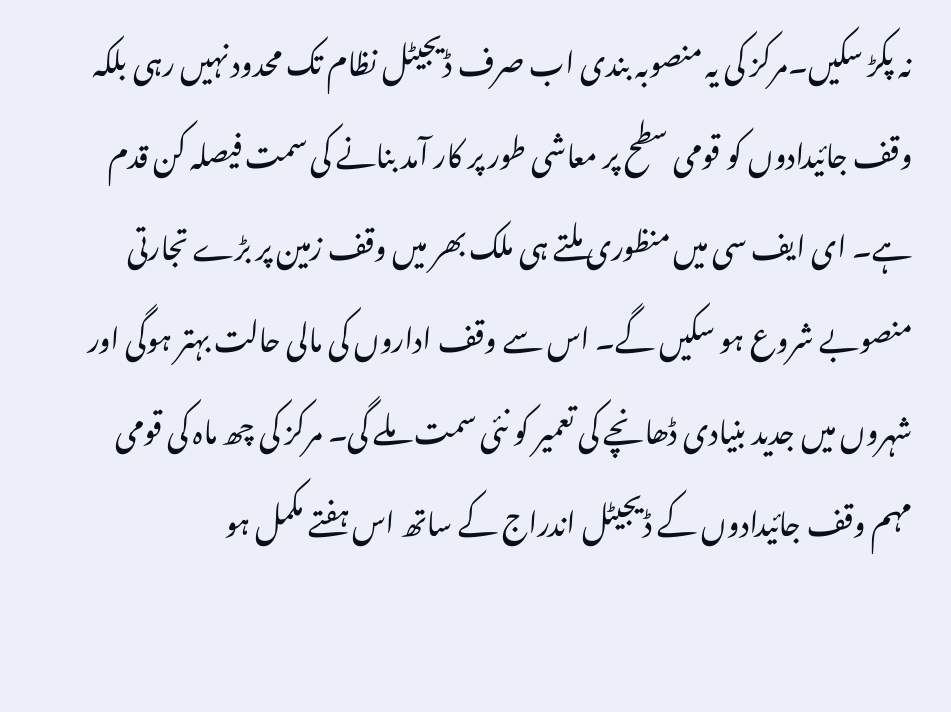نہ پکڑ سکیں۔مرکز کی یہ منصوبہ بندی اب صرف ڈیجیٹل نظام تک محدود نہیں رہی بلکہ وقف جائیدادوں کو قومی سطح پر معاشی طور پر کار آمد بنانے کی سمت فیصلہ کن قدم ہے۔ ای ایف سی میں منظوری ملتے ہی ملک بھر میں وقف زمین پر بڑے تجارتی منصوبے شروع ہو سکیں گے۔ اس سے وقف اداروں کی مالی حالت بہتر ہوگی اور شہروں میں جدید بنیادی ڈھانچے کی تعمیر کو نئی سمت ملے گی۔ مرکز کی چھ ماہ کی قومی مہم وقف جائیدادوں کے ڈیجیٹل اندراج کے ساتھ اس ہفتے مکمل ہو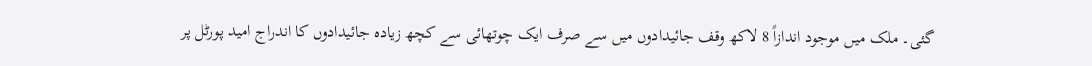گئی۔ ملک میں موجود اندازاً 8 لاکھ وقف جائیدادوں میں سے صرف ایک چوتھائی سے کچھ زیادہ جائیدادوں کا اندراج امید پورٹل پر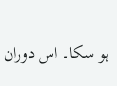ہو سکا۔ اس دوران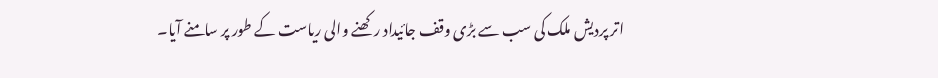اتر پردیش ملک کی سب سے بڑی وقف جائیداد رکھنے والی ریاست کے طور پر سامنے آیا۔